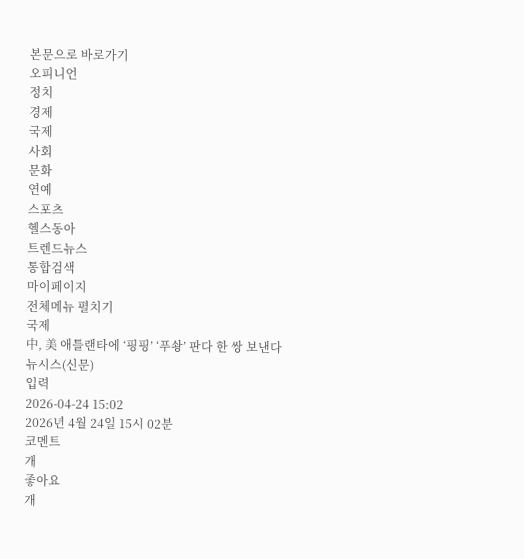본문으로 바로가기
오피니언
정치
경제
국제
사회
문화
연예
스포츠
헬스동아
트렌드뉴스
통합검색
마이페이지
전체메뉴 펼치기
국제
中, 美 애틀랜타에 ‘핑핑’ ‘푸솽’ 판다 한 쌍 보낸다
뉴시스(신문)
입력
2026-04-24 15:02
2026년 4월 24일 15시 02분
코멘트
개
좋아요
개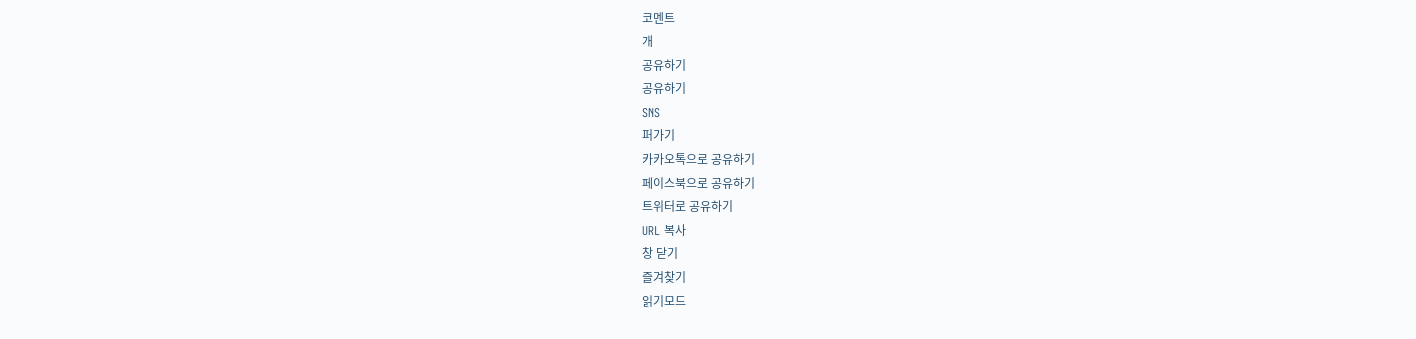코멘트
개
공유하기
공유하기
SNS
퍼가기
카카오톡으로 공유하기
페이스북으로 공유하기
트위터로 공유하기
URL 복사
창 닫기
즐겨찾기
읽기모드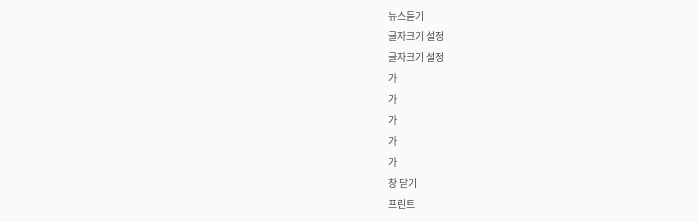뉴스듣기
글자크기 설정
글자크기 설정
가
가
가
가
가
창 닫기
프린트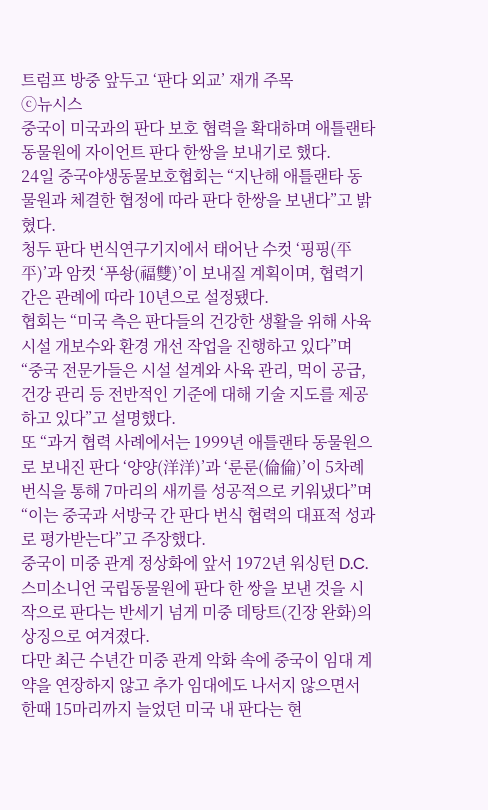트럼프 방중 앞두고 ‘판다 외교’ 재개 주목
ⓒ뉴시스
중국이 미국과의 판다 보호 협력을 확대하며 애틀랜타 동물원에 자이언트 판다 한쌍을 보내기로 했다.
24일 중국야생동물보호협회는 “지난해 애틀랜타 동물원과 체결한 협정에 따라 판다 한쌍을 보낸다”고 밝혔다.
청두 판다 번식연구기지에서 태어난 수컷 ‘핑핑(平平)’과 암컷 ‘푸솽(福雙)’이 보내질 계획이며, 협력기간은 관례에 따라 10년으로 설정됐다.
협회는 “미국 측은 판다들의 건강한 생활을 위해 사육 시설 개보수와 환경 개선 작업을 진행하고 있다”며 “중국 전문가들은 시설 설계와 사육 관리, 먹이 공급, 건강 관리 등 전반적인 기준에 대해 기술 지도를 제공하고 있다”고 설명했다.
또 “과거 협력 사례에서는 1999년 애틀랜타 동물원으로 보내진 판다 ‘양양(洋洋)’과 ‘룬룬(倫倫)’이 5차례 번식을 통해 7마리의 새끼를 성공적으로 키워냈다”며 “이는 중국과 서방국 간 판다 번식 협력의 대표적 성과로 평가받는다”고 주장했다.
중국이 미중 관계 정상화에 앞서 1972년 워싱턴 D.C. 스미소니언 국립동물원에 판다 한 쌍을 보낸 것을 시작으로 판다는 반세기 넘게 미중 데탕트(긴장 완화)의 상징으로 여겨졌다.
다만 최근 수년간 미중 관계 악화 속에 중국이 임대 계약을 연장하지 않고 추가 임대에도 나서지 않으면서 한때 15마리까지 늘었던 미국 내 판다는 현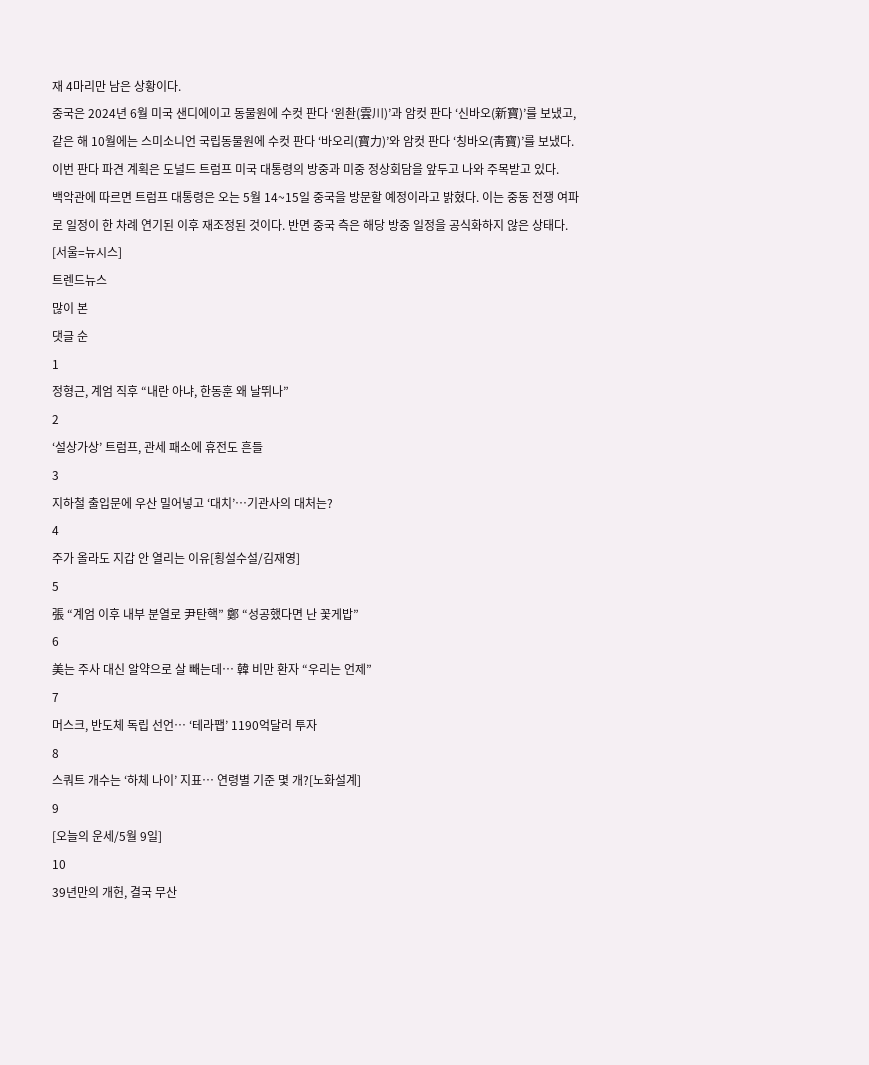재 4마리만 남은 상황이다.
중국은 2024년 6월 미국 샌디에이고 동물원에 수컷 판다 ‘윈촨(雲川)’과 암컷 판다 ‘신바오(新寶)’를 보냈고, 같은 해 10월에는 스미소니언 국립동물원에 수컷 판다 ‘바오리(寶力)’와 암컷 판다 ‘칭바오(靑寶)’를 보냈다.
이번 판다 파견 계획은 도널드 트럼프 미국 대통령의 방중과 미중 정상회담을 앞두고 나와 주목받고 있다.
백악관에 따르면 트럼프 대통령은 오는 5월 14~15일 중국을 방문할 예정이라고 밝혔다. 이는 중동 전쟁 여파로 일정이 한 차례 연기된 이후 재조정된 것이다. 반면 중국 측은 해당 방중 일정을 공식화하지 않은 상태다.
[서울=뉴시스]
트렌드뉴스
많이 본
댓글 순
1
정형근, 계엄 직후 “내란 아냐, 한동훈 왜 날뛰나”
2
‘설상가상’ 트럼프, 관세 패소에 휴전도 흔들
3
지하철 출입문에 우산 밀어넣고 ‘대치’…기관사의 대처는?
4
주가 올라도 지갑 안 열리는 이유[횡설수설/김재영]
5
張 “계엄 이후 내부 분열로 尹탄핵” 鄭 “성공했다면 난 꽃게밥”
6
美는 주사 대신 알약으로 살 빼는데… 韓 비만 환자 “우리는 언제”
7
머스크, 반도체 독립 선언… ‘테라팹’ 1190억달러 투자
8
스쿼트 개수는 ‘하체 나이’ 지표… 연령별 기준 몇 개?[노화설계]
9
[오늘의 운세/5월 9일]
10
39년만의 개헌, 결국 무산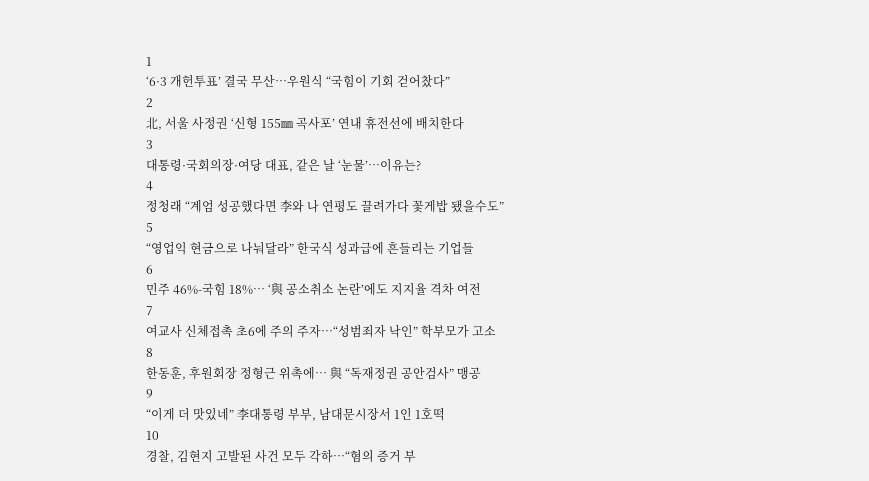1
‘6·3 개헌투표’ 결국 무산…우원식 “국힘이 기회 걷어찼다”
2
北, 서울 사정권 ‘신형 155㎜ 곡사포’ 연내 휴전선에 배치한다
3
대통령·국회의장·여당 대표, 같은 날 ‘눈물’…이유는?
4
정청래 “계엄 성공했다면 李와 나 연평도 끌려가다 꽃게밥 됐을수도”
5
“영업익 현금으로 나눠달라” 한국식 성과급에 흔들리는 기업들
6
민주 46%-국힘 18%… ‘與 공소취소 논란’에도 지지율 격차 여전
7
여교사 신체접촉 초6에 주의 주자…“성범죄자 낙인” 학부모가 고소
8
한동훈, 후원회장 정형근 위촉에… 與 “독재정권 공안검사” 맹공
9
“이게 더 맛있네” 李대통령 부부, 남대문시장서 1인 1호떡
10
경찰, 김현지 고발된 사건 모두 각하…“혐의 증거 부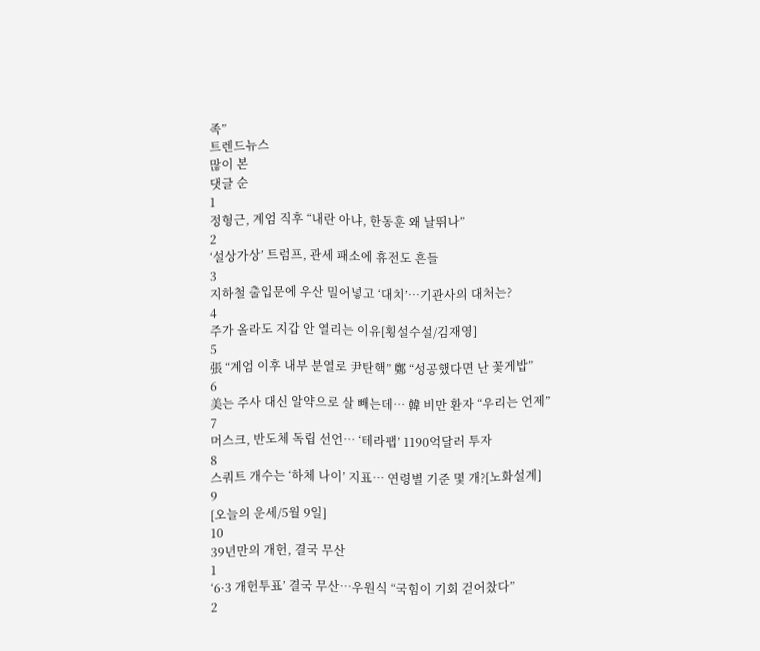족”
트렌드뉴스
많이 본
댓글 순
1
정형근, 계엄 직후 “내란 아냐, 한동훈 왜 날뛰나”
2
‘설상가상’ 트럼프, 관세 패소에 휴전도 흔들
3
지하철 출입문에 우산 밀어넣고 ‘대치’…기관사의 대처는?
4
주가 올라도 지갑 안 열리는 이유[횡설수설/김재영]
5
張 “계엄 이후 내부 분열로 尹탄핵” 鄭 “성공했다면 난 꽃게밥”
6
美는 주사 대신 알약으로 살 빼는데… 韓 비만 환자 “우리는 언제”
7
머스크, 반도체 독립 선언… ‘테라팹’ 1190억달러 투자
8
스쿼트 개수는 ‘하체 나이’ 지표… 연령별 기준 몇 개?[노화설계]
9
[오늘의 운세/5월 9일]
10
39년만의 개헌, 결국 무산
1
‘6·3 개헌투표’ 결국 무산…우원식 “국힘이 기회 걷어찼다”
2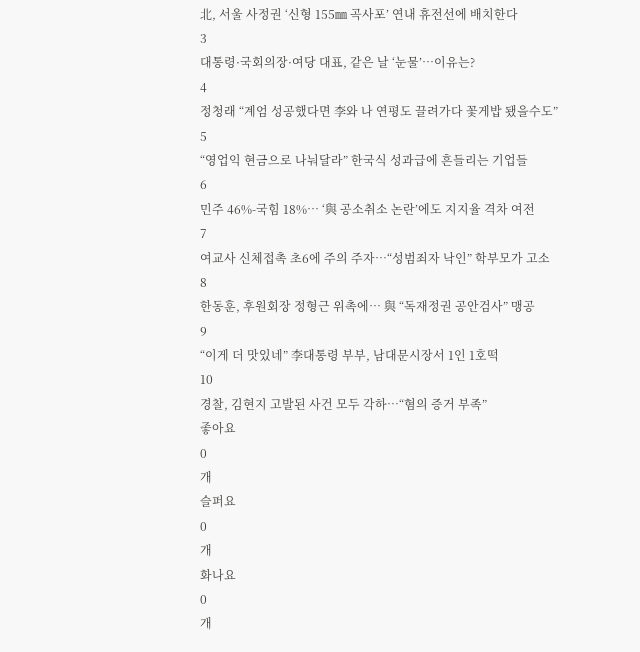北, 서울 사정권 ‘신형 155㎜ 곡사포’ 연내 휴전선에 배치한다
3
대통령·국회의장·여당 대표, 같은 날 ‘눈물’…이유는?
4
정청래 “계엄 성공했다면 李와 나 연평도 끌려가다 꽃게밥 됐을수도”
5
“영업익 현금으로 나눠달라” 한국식 성과급에 흔들리는 기업들
6
민주 46%-국힘 18%… ‘與 공소취소 논란’에도 지지율 격차 여전
7
여교사 신체접촉 초6에 주의 주자…“성범죄자 낙인” 학부모가 고소
8
한동훈, 후원회장 정형근 위촉에… 與 “독재정권 공안검사” 맹공
9
“이게 더 맛있네” 李대통령 부부, 남대문시장서 1인 1호떡
10
경찰, 김현지 고발된 사건 모두 각하…“혐의 증거 부족”
좋아요
0
개
슬퍼요
0
개
화나요
0
개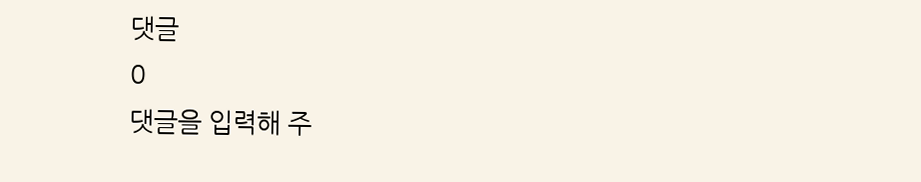댓글
0
댓글을 입력해 주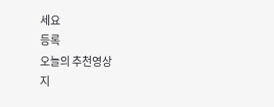세요
등록
오늘의 추천영상
지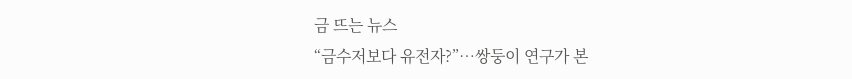금 뜨는 뉴스
“금수저보다 유전자?”…쌍둥이 연구가 본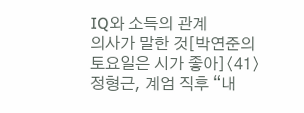IQ와 소득의 관계
의사가 말한 것[박연준의 토요일은 시가 좋아]〈41〉
정형근, 계엄 직후 “내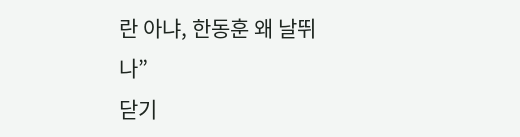란 아냐, 한동훈 왜 날뛰나”
닫기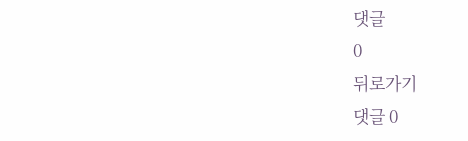댓글
0
뒤로가기
댓글 0